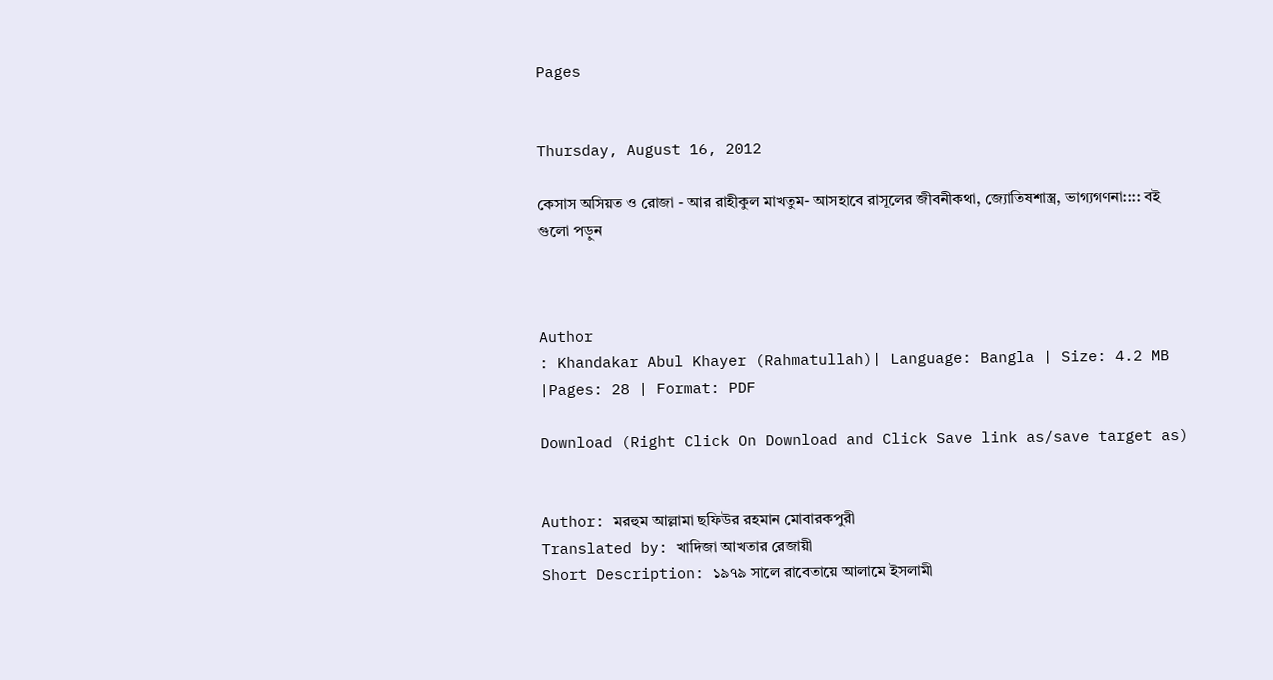Pages


Thursday, August 16, 2012

কেসাস অসিয়ত ও রোজা - আর রাহীকুল মাখতুম- আসহাবে রাসূলের জীবনীকথা, জ্যোতিষশাস্ত্র, ভাগ্যগণনা:::: বই গুলো পড়ুন



Author
: Khandakar Abul Khayer (Rahmatullah)| Language: Bangla | Size: 4.2 MB |Pages: 28 | Format: PDF

Download (Right Click On Download and Click Save link as/save target as)


Author: মরহুম আল্লামা ছফিউর রহমান মোবারকপুরী
Translated by: খাদিজা আখতার রেজায়ী
Short Description: ১৯৭৯ সালে রাবেতায়ে আলামে ইসলামী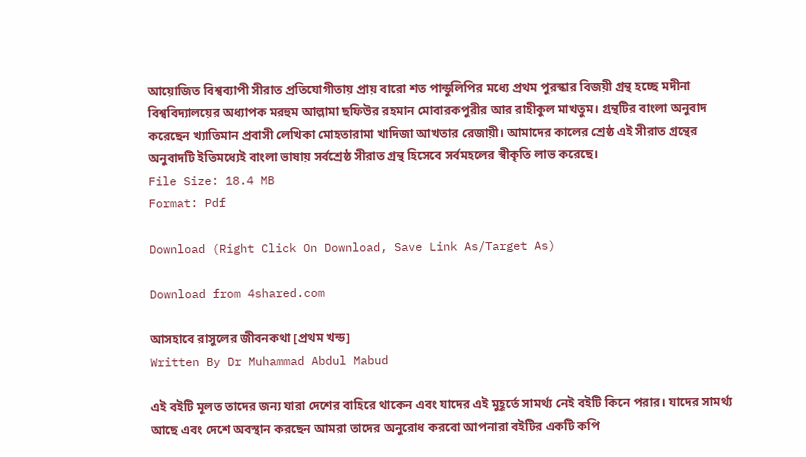আয়োজিত বিশ্বব্যাপী সীরাত প্রতিযোগীতায় প্রায় বারো শত পান্ডুলিপির মধ্যে প্রথম পুরস্কার বিজয়ী গ্রন্থ হচ্ছে মদীনা বিশ্ববিদ্যালয়ের অধ্যাপক মরহুম আল্লামা ছফিউর রহমান মোবারকপুরীর আর রাহীকুল মাখতুম। গ্রন্থটির বাংলা অনুবাদ করেছেন খ্যাতিমান প্রবাসী লেখিকা মোহতারামা খাদিজা আখতার রেজায়ী। আমাদের কালের শ্রেষ্ঠ এই সীরাত গ্রন্থের অনুবাদটি ইতিমধ্যেই বাংলা ভাষায় সর্বশ্রেষ্ঠ সীরাত গ্রন্থ হিসেবে সর্বমহলের স্বীকৃতি লাভ করেছে।
File Size: 18.4 MB
Format: Pdf

Download (Right Click On Download, Save Link As/Target As)

Download from 4shared.com

আসহাবে রাসুলের জীবনকথা [প্রথম খন্ড]
Written By Dr Muhammad Abdul Mabud

এই বইটি মূলত তাদের জন্য যারা দেশের বাহিরে থাকেন এবং যাদের এই মুহূর্তে সামর্থ্য নেই বইটি কিনে পরার। যাদের সামর্থ্য আছে এবং দেশে অবস্থান করছেন আমরা তাদের অনুরোধ করবো আপনারা বইটির একটি কপি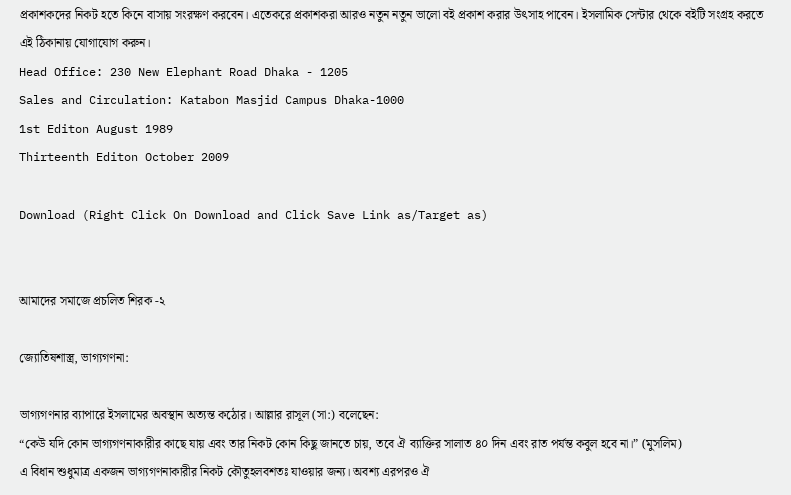প্রকাশকদের নিকট হতে কিনে বাসায় সংরক্ষণ করবেন। এতেকরে প্রকাশকরা আরও নতুন নতুন ভালো বই প্রকাশ করার উৎসাহ পাবেন। ইসলামিক সেন্টার থেকে বইটি সংগ্রহ করতে এই ঠিকানায় যোগাযোগ করুন।
Head Office: 230 New Elephant Road Dhaka - 1205
Sales and Circulation: Katabon Masjid Campus Dhaka-1000
1st Editon August 1989
Thirteenth Editon October 2009

Download (Right Click On Download and Click Save Link as/Target as)


আমাদের সমাজে প্রচলিত শিরক -২

জ্যোতিষশাস্ত্র, ভাগ্যগণনা:

ভাগ্যগণনার ব্যাপারে ইসলামের অবস্থান অত্যন্ত কঠোর। আল্লার রাসূল (সা:) বলেছেন:
“কেউ যদি কোন ভাগ্যগণনাকারীর কাছে যায় এবং তার নিকট কোন কিছু জানতে চায়, তবে ঐ ব্যাক্তির সালাত ৪০ দিন এবং রাত পর্যন্ত কবুল হবে না।” (মুসলিম)
এ বিধান শুধুমাত্র একজন ভাগ্যগণনাকারীর নিকট কৌতুহলবশতঃ যাওয়ার জন্য। অবশ্য এরপরও ঐ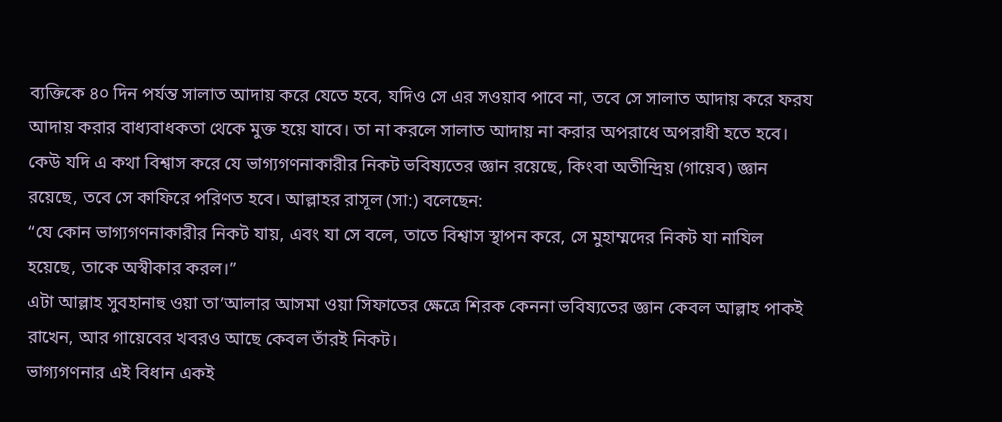ব্যক্তিকে ৪০ দিন পর্যন্ত সালাত আদায় করে যেতে হবে, যদিও সে এর সওয়াব পাবে না, তবে সে সালাত আদায় করে ফরয আদায় করার বাধ্যবাধকতা থেকে মুক্ত হয়ে যাবে। তা না করলে সালাত আদায় না করার অপরাধে অপরাধী হতে হবে। কেউ যদি এ কথা বিশ্বাস করে যে ভাগ্যগণনাকারীর নিকট ভবিষ্যতের জ্ঞান রয়েছে, কিংবা অতীন্দ্রিয় (গায়েব) জ্ঞান রয়েছে, তবে সে কাফিরে পরিণত হবে। আল্লাহর রাসূল (সা:) বলেছেন:
“যে কোন ভাগ্যগণনাকারীর নিকট যায়, এবং যা সে বলে, তাতে বিশ্বাস স্থাপন করে, সে মুহাম্মদের নিকট যা নাযিল হয়েছে, তাকে অস্বীকার করল।”
এটা আল্লাহ সুবহানাহু ওয়া তা’আলার আসমা ওয়া সিফাতের ক্ষেত্রে শিরক কেননা ভবিষ্যতের জ্ঞান কেবল আল্লাহ পাকই রাখেন, আর গায়েবের খবরও আছে কেবল তাঁরই নিকট।
ভাগ্যগণনার এই বিধান একই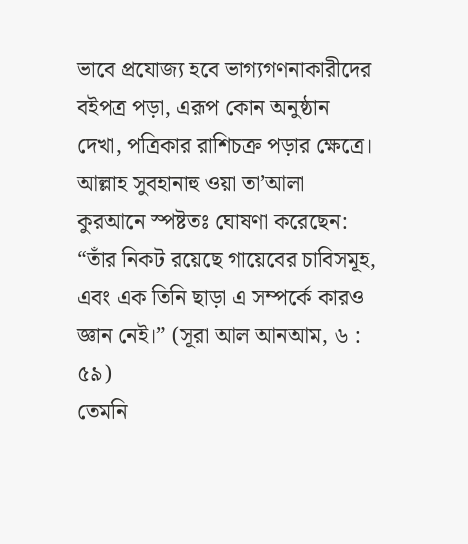ভাবে প্রযোজ্য হবে ভাগ্যগণনাকারীদের বইপত্র পড়া, এরূপ কোন অনুষ্ঠান দেখা, পত্রিকার রাশিচক্র পড়ার ক্ষেত্রে। আল্লাহ সুবহানাহু ওয়া তা’আলা কুরআনে স্পষ্টতঃ ঘোষণা করেছেন:
“তাঁর নিকট রয়েছে গায়েবের চাবিসমূহ, এবং এক তিনি ছাড়া এ সম্পর্কে কারও জ্ঞান নেই।” (সূরা আল আনআম, ৬ : ৫৯)
তেমনি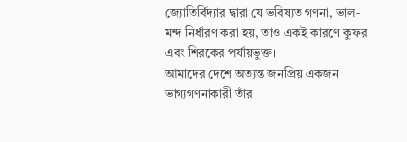জ্যোতির্বিদ্যার দ্বারা যে ভবিষ্যত গণনা, ভাল-মন্দ নির্ধারণ করা হয়, তাও একই কারণে কুফর এবং শিরকের পর্যায়ভুক্ত।
আমাদের দেশে অত্যন্ত জনপ্রিয় একজন ভাগ্যগণনাকারী তাঁর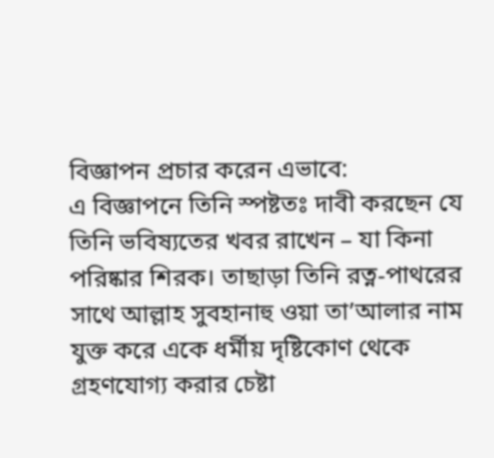বিজ্ঞাপন প্রচার করেন এভাবে:
এ বিজ্ঞাপনে তিনি স্পষ্টতঃ দাবী করছেন যে তিনি ভবিষ্যতের খবর রাখেন – যা কিনা পরিষ্কার শিরক। তাছাড়া তিনি রত্ন-পাথরের সাথে আল্লাহ সুবহানাহু ওয়া তা’আলার নাম যুক্ত করে একে ধর্মীয় দৃষ্টিকোণ থেকে গ্রহণযোগ্য করার চেষ্টা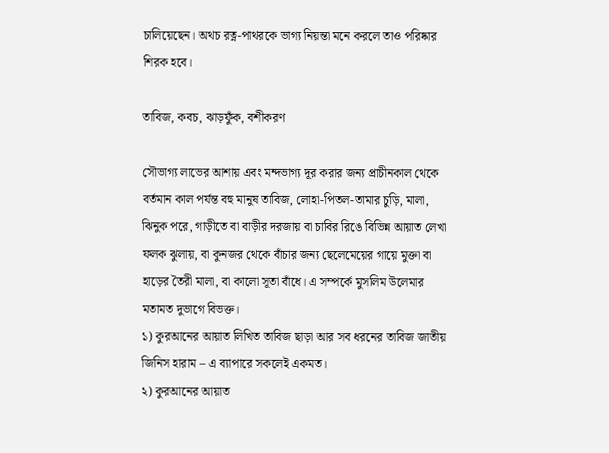চালিয়েছেন। অথচ রত্ন-পাথরকে ভাগ্য নিয়ন্তা মনে করলে তাও পরিষ্কার শিরক হবে।

তাবিজ, কবচ, ঝাড়ফুঁক, বশীকরণ

সৌভাগ্য লাভের আশায় এবং মন্দভাগ্য দূর করার জন্য প্রাচীনকাল থেকে বর্তমান কাল পর্যন্ত বহু মানুষ তাবিজ, লোহা-পিতল-তামার চুড়ি, মালা, ঝিনুক পরে, গাড়ীতে বা বাড়ীর দরজায় বা চাবির রিঙে বিভিন্ন আয়াত লেখা ফলক ঝুলায়, বা কুনজর থেকে বাঁচার জন্য ছেলেমেয়ের গায়ে মুক্তা বা হাড়ের তৈরী মালা, বা কালো সূতা বাঁধে। এ সম্পর্কে মুসলিম উলেমার মতামত দুভাগে বিভক্ত।
১) কুরআনের আয়াত লিখিত তাবিজ ছাড়া আর সব ধরনের তাবিজ জাতীয় জিনিস হারাম – এ ব্যাপারে সকলেই একমত।
২) কুরআনের আয়াত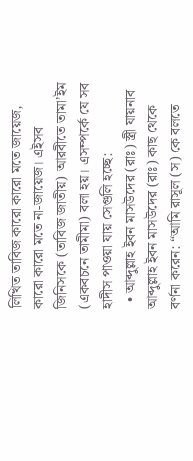লিখিত তাবিজ কারো কারো মতে জায়েজ, কারো কারো মতে না-জায়েজ। এইসব জিনিসকে (তাবিজ জাতীয়) আরবীতে তামা’ইম (একবচনে তামীমা) বলা হয়। এসম্পর্কে যে সব হাদীস পাওয়া যায় সেগুলি হচ্ছে:
  • আব্দুল্লাহ ইবন মাসউদের (রাঃ) স্ত্রী যায়নাব আব্দুল্লাহ ইবন মাসউদের (রাঃ) কাছ থেকে বর্ণনা করেন: “আমি রাসূল (স) কে বলতে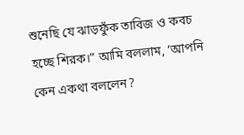শুনেছি যে ঝাড়ফুঁক তাবিজ ও কবচ হচ্ছে শিরক।” আমি বললাম, ‘আপনি কেন একথা বললেন?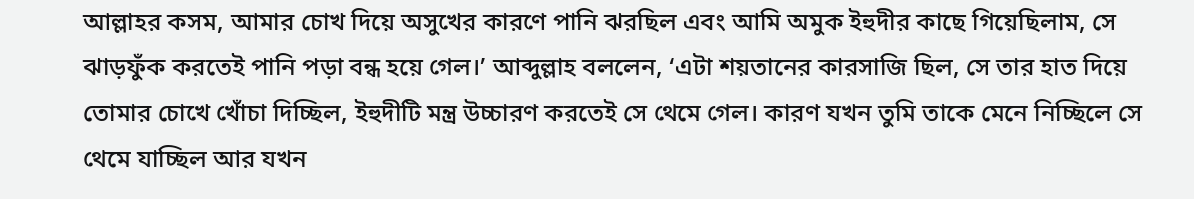আল্লাহর কসম, আমার চোখ দিয়ে অসুখের কারণে পানি ঝরছিল এবং আমি অমুক ইহুদীর কাছে গিয়েছিলাম, সে ঝাড়ফুঁক করতেই পানি পড়া বন্ধ হয়ে গেল।’ আব্দুল্লাহ বললেন, ‘এটা শয়তানের কারসাজি ছিল, সে তার হাত দিয়ে তোমার চোখে খোঁচা দিচ্ছিল, ইহুদীটি মন্ত্র উচ্চারণ করতেই সে থেমে গেল। কারণ যখন তুমি তাকে মেনে নিচ্ছিলে সে থেমে যাচ্ছিল আর যখন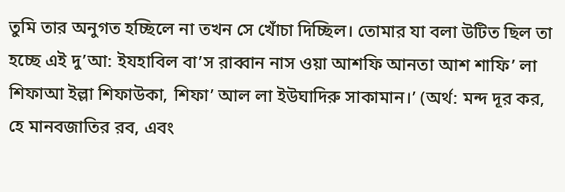তুমি তার অনুগত হচ্ছিলে না তখন সে খোঁচা দিচ্ছিল। তোমার যা বলা উটিত ছিল তা হচ্ছে এই দু’আ: ইযহাবিল বা’স রাব্বান নাস ওয়া আশফি আনতা আশ শাফি’ লা শিফাআ ইল্লা শিফাউকা, শিফা’ আল লা ইউঘাদিরু সাকামান।’ (অর্থ: মন্দ দূর কর, হে মানবজাতির রব, এবং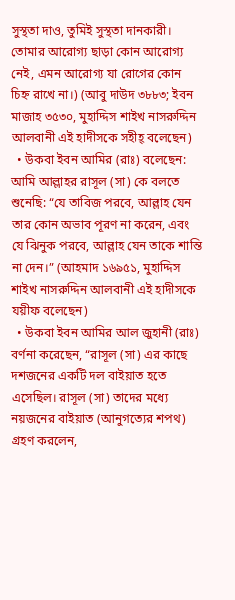সুস্থতা দাও, তুমিই সুস্থতা দানকারী। তোমার আরোগ্য ছাড়া কোন আরোগ্য নেই, এমন আরোগ্য যা রোগের কোন চিহ্ন রাখে না।) (আবু দাউদ ৩৮৮৩; ইবন মাজাহ ৩৫৩০, মুহাদ্দিস শাইখ নাসরুদ্দিন আলবানী এই হাদীসকে সহীহ্‌ বলেছেন)
  • উকবা ইবন আমির (রাঃ) বলেছেন: আমি আল্লাহর রাসূল (সা) কে বলতে শুনেছি: “যে তাবিজ পরবে, আল্লাহ যেন তার কোন অভাব পূরণ না করেন, এবং যে ঝিনুক পরবে, আল্লাহ যেন তাকে শান্তি না দেন।” (আহমাদ ১৬৯৫১, মুহাদ্দিস শাইখ নাসরুদ্দিন আলবানী এই হাদীসকে যয়ীফ বলেছেন)
  • উকবা ইবন আমির আল জুহানী (রাঃ) বর্ণনা করেছেন, “রাসূল (সা) এর কাছে দশজনের একটি দল বাইয়াত হতে এসেছিল। রাসূল (সা) তাদের মধ্যে নয়জনের বাইয়াত (আনুগত্যের শপথ) গ্রহণ করলেন,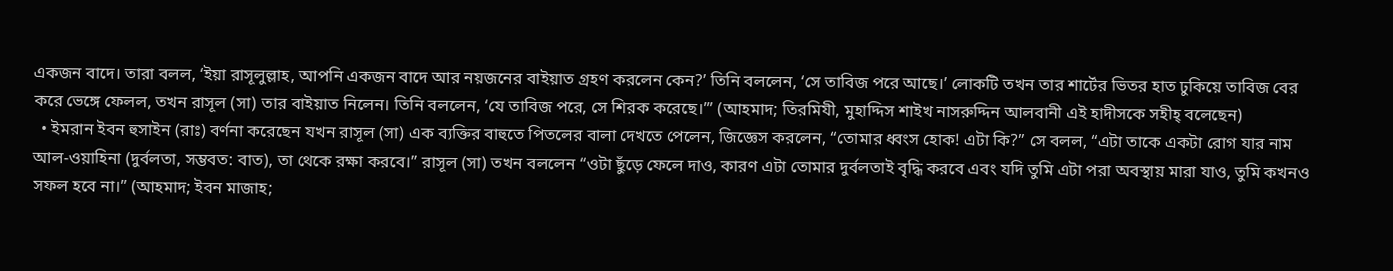একজন বাদে। তারা বলল, ‘ইয়া রাসূলুল্লাহ, আপনি একজন বাদে আর নয়জনের বাইয়াত গ্রহণ করলেন কেন?’ তিনি বললেন, ‘সে তাবিজ পরে আছে।’ লোকটি তখন তার শার্টের ভিতর হাত ঢুকিয়ে তাবিজ বের করে ভেঙ্গে ফেলল, তখন রাসূল (সা) তার বাইয়াত নিলেন। তিনি বললেন, ‘যে তাবিজ পরে, সে শিরক করেছে।’” (আহমাদ; তিরমিযী, মুহাদ্দিস শাইখ নাসরুদ্দিন আলবানী এই হাদীসকে সহীহ্‌ বলেছেন)
  • ইমরান ইবন হুসাইন (রাঃ) বর্ণনা করেছেন যখন রাসূল (সা) এক ব্যক্তির বাহুতে পিতলের বালা দেখতে পেলেন, জিজ্ঞেস করলেন, “তোমার ধ্বংস হোক! এটা কি?” সে বলল, “এটা তাকে একটা রোগ যার নাম আল-ওয়াহিনা (দুর্বলতা, সম্ভবত: বাত), তা থেকে রক্ষা করবে।” রাসূল (সা) তখন বললেন “ওটা ছুঁড়ে ফেলে দাও, কারণ এটা তোমার দুর্বলতাই বৃদ্ধি করবে এবং যদি তুমি এটা পরা অবস্থায় মারা যাও, তুমি কখনও সফল হবে না।” (আহমাদ; ইবন মাজাহ;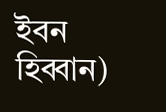ইবন হিব্বান)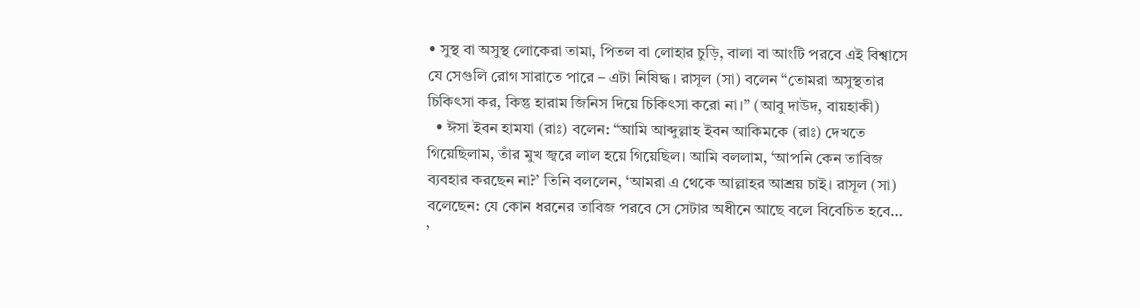• সুস্থ বা অসুস্থ লোকেরা তামা, পিতল বা লোহার চুড়ি, বালা বা আংটি পরবে এই বিশ্বাসে যে সেগুলি রোগ সারাতে পারে – এটা নিষিদ্ধ। রাসূল (সা) বলেন “তোমরা অসুস্থতার চিকিৎসা কর, কিন্তু হারাম জিনিস দিয়ে চিকিৎসা করো না।” (আবু দাউদ, বায়হাকী)
  • ঈসা ইবন হামযা (রাঃ) বলেন: “আমি আব্দুল্লাহ ইবন আকিমকে (রাঃ) দেখতে গিয়েছিলাম, তাঁর মুখ জ্বরে লাল হয়ে গিয়েছিল। আমি বললাম, ‘আপনি কেন তাবিজ ব্যবহার করছেন না?’ তিনি বললেন, ‘আমরা এ থেকে আল্লাহর আশ্রয় চাই। রাসূল (সা) বলেছেন: যে কোন ধরনের তাবিজ পরবে সে সেটার অধীনে আছে বলে বিবেচিত হবে… ’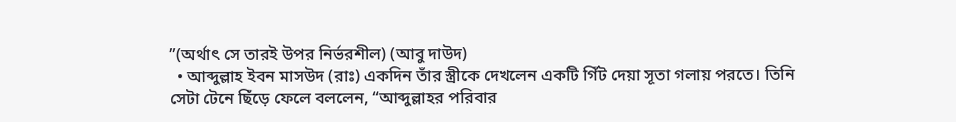”(অর্থাৎ সে তারই উপর নির্ভরশীল) (আবু দাউদ)
  • আব্দুল্লাহ ইবন মাসউদ (রাঃ) একদিন তাঁর স্ত্রীকে দেখলেন একটি গিঁট দেয়া সূতা গলায় পরতে। তিনি সেটা টেনে ছিঁড়ে ফেলে বললেন, “আব্দুল্লাহর পরিবার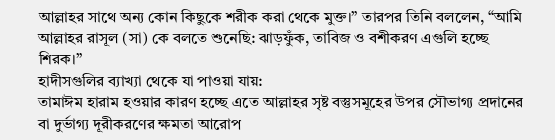আল্লাহর সাথে অন্য কোন কিছুকে শরীক করা থেকে মুক্ত।” তারপর তিনি বললেন, “আমি আল্লাহর রাসূল (সা) কে বলতে শুনেছি: ঝাড়ফুঁক, তাবিজ ও বশীকরণ এগুলি হচ্ছে শিরক।”
হাদীসগুলির ব্যাখ্যা থেকে যা পাওয়া যায়:
তামাঈম হারাম হওয়ার কারণ হচ্ছে এতে আল্লাহর সৃষ্ট বস্তুসমূহের উপর সৌভাগ্য প্রদানের বা দুর্ভাগ্য দূরীকরণের ক্ষমতা আরোপ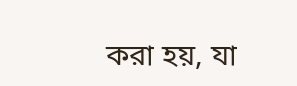করা হয়, যা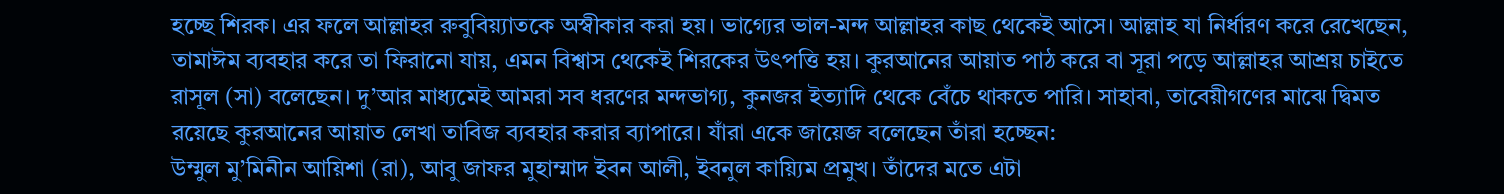হচ্ছে শিরক। এর ফলে আল্লাহর রুবুবিয়্যাতকে অস্বীকার করা হয়। ভাগ্যের ভাল-মন্দ আল্লাহর কাছ থেকেই আসে। আল্লাহ যা নির্ধারণ করে রেখেছেন, তামাঈম ব্যবহার করে তা ফিরানো যায়, এমন বিশ্বাস থেকেই শিরকের উৎপত্তি হয়। কুরআনের আয়াত পাঠ করে বা সূরা পড়ে আল্লাহর আশ্রয় চাইতে রাসূল (সা) বলেছেন। দু’আর মাধ্যমেই আমরা সব ধরণের মন্দভাগ্য, কুনজর ইত্যাদি থেকে বেঁচে থাকতে পারি। সাহাবা, তাবেয়ীগণের মাঝে দ্বিমত রয়েছে কুরআনের আয়াত লেখা তাবিজ ব্যবহার করার ব্যাপারে। যাঁরা একে জায়েজ বলেছেন তাঁরা হচ্ছেন:
উম্মুল মু’মিনীন আয়িশা (রা), আবু জাফর মুহাম্মাদ ইবন আলী, ইবনুল কায়্যিম প্রমুখ। তাঁদের মতে এটা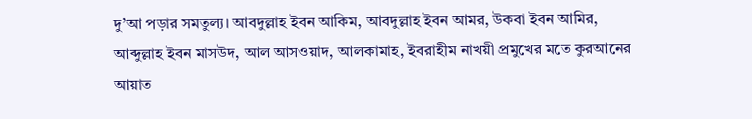দু’আ পড়ার সমতুল্য। আবদুল্লাহ ইবন আকিম, আবদুল্লাহ ইবন আমর, উকবা ইবন আমির, আব্দুল্লাহ ইবন মাসউদ, আল আসওয়াদ, আলকামাহ, ইবরাহীম নাখয়ী প্রমুখের মতে কুরআনের আয়াত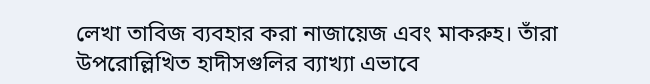লেখা তাবিজ ব্যবহার করা নাজায়েজ এবং মাকরুহ। তাঁরা উপরোল্লিখিত হাদীসগুলির ব্যাখ্যা এভাবে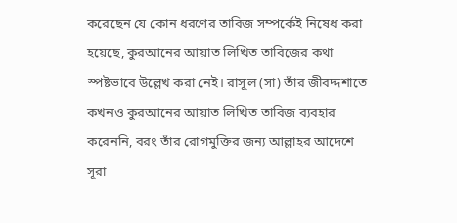করেছেন যে কোন ধরণের তাবিজ সম্পর্কেই নিষেধ করা হয়েছে, কুরআনের আয়াত লিখিত তাবিজের কথা স্পষ্টভাবে উল্লেখ করা নেই। রাসূল (সা) তাঁর জীবদ্দশাতে কখনও কুরআনের আয়াত লিখিত তাবিজ ব্যবহার করেননি, বরং তাঁর রোগমুক্তির জন্য আল্লাহর আদেশে সূরা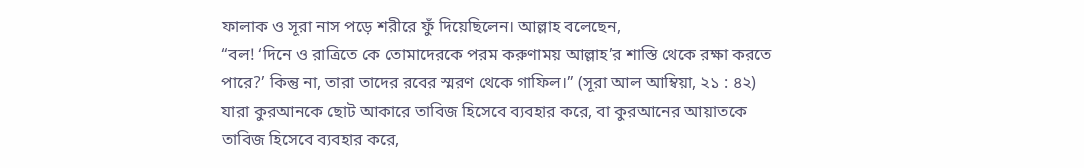ফালাক ও সূরা নাস পড়ে শরীরে ফুঁ দিয়েছিলেন। আল্লাহ বলেছেন,
“বল! ‘দিনে ও রাত্রিতে কে তোমাদেরকে পরম করুণাময় আল্লাহ’র শাস্তি থেকে রক্ষা করতে পারে?’ কিন্তু না, তারা তাদের রবের স্মরণ থেকে গাফিল।” (সূরা আল আম্বিয়া, ২১ : ৪২)
যারা কুরআনকে ছোট আকারে তাবিজ হিসেবে ব্যবহার করে, বা কুরআনের আয়াতকে তাবিজ হিসেবে ব্যবহার করে,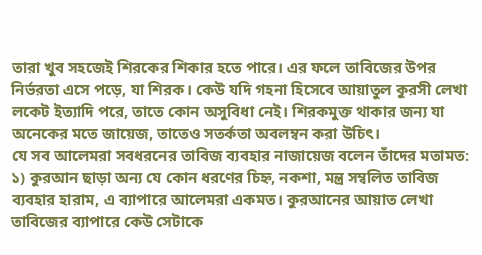তারা খুব সহজেই শিরকের শিকার হতে পারে। এর ফলে তাবিজের উপর নির্ভরতা এসে পড়ে, যা শিরক। কেউ যদি গহনা হিসেবে আয়াতুল কুরসী লেখা লকেট ইত্যাদি পরে, তাতে কোন অসুবিধা নেই। শিরকমুক্ত থাকার জন্য যা অনেকের মতে জায়েজ, তাতেও সতর্কতা অবলম্বন করা উচিৎ।
যে সব আলেমরা সবধরনের তাবিজ ব্যবহার নাজায়েজ বলেন তাঁদের মতামত:
১) কুরআন ছাড়া অন্য যে কোন ধরণের চিহ্ন, নকশা, মন্ত্র সম্বলিত তাবিজ ব্যবহার হারাম, এ ব্যাপারে আলেমরা একমত। কুরআনের আয়াত লেখা তাবিজের ব্যাপারে কেউ সেটাকে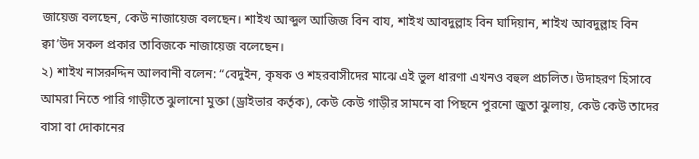জায়েজ বলছেন, কেউ নাজায়েজ বলছেন। শাইখ আব্দুল আজিজ বিন বায, শাইখ আবদুল্লাহ বিন ঘাদিয়ান, শাইখ আবদুল্লাহ বিন ক্বা’উদ সকল প্রকার তাবিজকে নাজায়েজ বলেছেন।
২) শাইখ নাসরুদ্দিন আলবানী বলেন: “বেদুইন, কৃষক ও শহরবাসীদের মাঝে এই ভুল ধারণা এখনও বহুল প্রচলিত। উদাহরণ হিসাবে আমরা নিতে পারি গাড়ীতে ঝুলানো মুক্তা (ড্রাইভার কর্তৃক), কেউ কেউ গাড়ীর সামনে বা পিছনে পুরনো জুতা ঝুলায়, কেউ কেউ তাদের বাসা বা দোকানের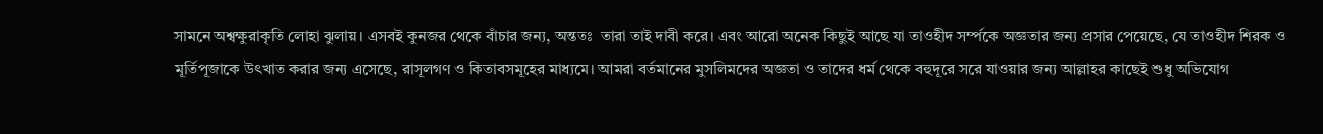সামনে অশ্বক্ষুরাকৃতি লোহা ঝুলায়। এসবই কুনজর থেকে বাঁচার জন্য, অন্ততঃ  তারা তাই দাবী করে। এবং আরো অনেক কিছুই আছে যা তাওহীদ সর্ম্পকে অজ্ঞতার জন্য প্রসার পেয়েছে, যে তাওহীদ শিরক ও মূর্তিপূজাকে উৎখাত করার জন্য এসেছে, রাসূলগণ ও কিতাবসমূহের মাধ্যমে। আমরা বর্তমানের মুসলিমদের অজ্ঞতা ও তাদের ধর্ম থেকে বহুদূরে সরে যাওয়ার জন্য আল্লাহর কাছেই শুধু অভিযোগ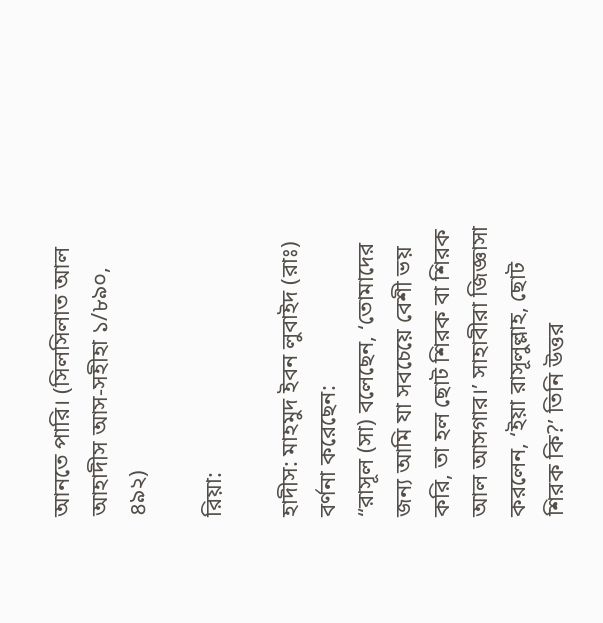আনতে পারি। (সিলসিলাত আল আহাদীস আস-সহীহা ১/৮৯০, ৪৯২)

রিয়া:

হাদীস: মাহমুদ ইবন লুবাইদ (রাঃ) বর্ণনা করেছেন:
“রাসূল (সা) বলেছেন, ‘তোমাদের জন্য আমি যা সবচেয়ে বেশী ভয় করি, তা হল ছোট শিরক বা শিরক আল আসগার।’ সাহাবীরা জিজ্ঞাসা করলেন, ‘ইয়া রাসূলুল্লাহ, ছোট শিরক কি?’ তিনি উত্তর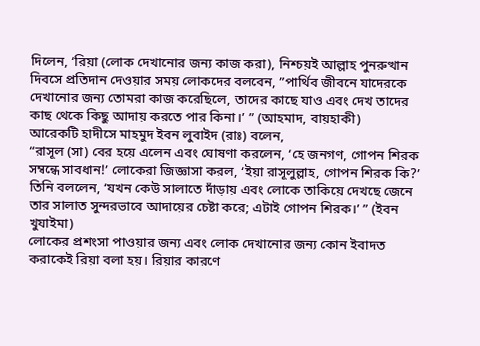দিলেন, ‘রিয়া (লোক দেখানোর জন্য কাজ করা), নিশ্চয়ই আল্লাহ পুনরুত্থান দিবসে প্রতিদান দেওয়ার সময় লোকদের বলবেন, ”পার্থিব জীবনে যাদেরকে দেখানোর জন্য তোমরা কাজ করেছিলে, তাদের কাছে যাও এবং দেখ তাদের কাছ থেকে কিছু আদায় করতে পার কিনা।’ ” (আহমাদ, বায়হাকী)
আরেকটি হাদীসে মাহমুদ ইবন লুবাইদ (রাঃ) বলেন,
“রাসূল (সা) বের হয়ে এলেন এবং ঘোষণা করলেন, ‘হে জনগণ, গোপন শিরক সম্বন্ধে সাবধান!’ লোকেরা জিজ্ঞাসা করল, ‘ইয়া রাসূলুল্লাহ, গোপন শিরক কি?’ তিনি বললেন, ‘যখন কেউ সালাতে দাঁড়ায় এবং লোকে তাকিয়ে দেখছে জেনে তার সালাত সুন্দরভাবে আদায়ের চেষ্টা করে; এটাই গোপন শিরক।’ ” (ইবন খুযাইমা)
লোকের প্রশংসা পাওয়ার জন্য এবং লোক দেখানোর জন্য কোন ইবাদত করাকেই রিয়া বলা হয়। রিয়ার কারণে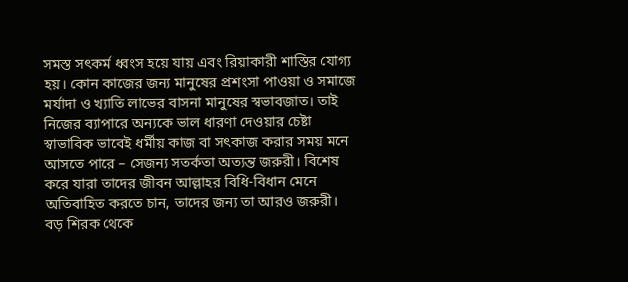সমস্ত সৎকর্ম ধ্বংস হয়ে যায় এবং রিয়াকারী শাস্তির যোগ্য হয়। কোন কাজের জন্য মানুষের প্রশংসা পাওয়া ও সমাজে মর্যাদা ও খ্যাতি লাভের বাসনা মানুষের স্বভাবজাত। তাই নিজের ব্যাপারে অন্যকে ভাল ধারণা দেওয়ার চেষ্টা স্বাভাবিক ভাবেই ধর্মীয় কাজ বা সৎকাজ করার সময় মনে আসতে পারে – সেজন্য সতর্কতা অত্যন্ত জরুরী। বিশেষ করে যারা তাদের জীবন আল্লাহর বিধি-বিধান মেনে অতিবাহিত করতে চান, তাদের জন্য তা আরও জরুরী। বড় শিরক থেকে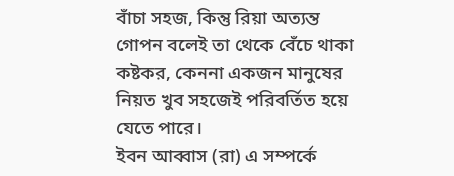বাঁচা সহজ, কিন্তু রিয়া অত্যন্ত গোপন বলেই তা থেকে বেঁচে থাকা কষ্টকর, কেননা একজন মানুষের নিয়ত খুব সহজেই পরিবর্তিত হয়ে যেতে পারে।
ইবন আব্বাস (রা) এ সম্পর্কে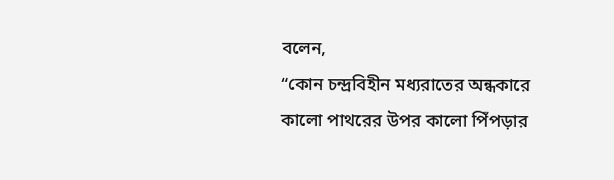বলেন,
“কোন চন্দ্রবিহীন মধ্যরাতের অন্ধকারে কালো পাথরের উপর কালো পিঁপড়ার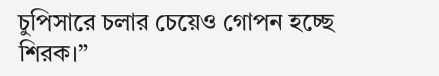চুপিসারে চলার চেয়েও গোপন হচ্ছে শিরক।”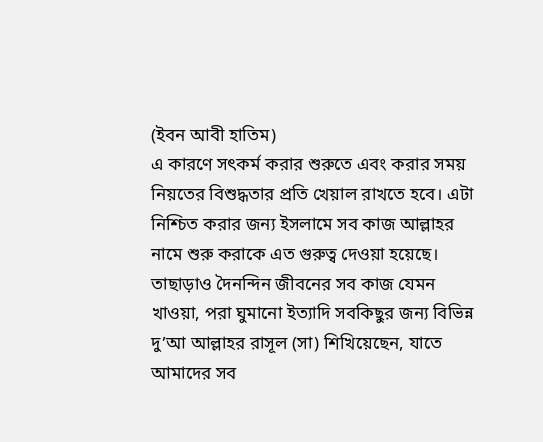(ইবন আবী হাতিম)
এ কারণে সৎকর্ম করার শুরুতে এবং করার সময় নিয়তের বিশুদ্ধতার প্রতি খেয়াল রাখতে হবে। এটা নিশ্চিত করার জন্য ইসলামে সব কাজ আল্লাহর নামে শুরু করাকে এত গুরুত্ব দেওয়া হয়েছে। তাছাড়াও দৈনন্দিন জীবনের সব কাজ যেমন খাওয়া, পরা ঘুমানো ইত্যাদি সবকিছুর জন্য বিভিন্ন দু’আ আল্লাহর রাসূল (সা) শিখিয়েছেন, যাতে আমাদের সব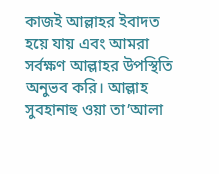কাজই আল্লাহর ইবাদত হয়ে যায় এবং আমরা সর্বক্ষণ আল্লাহর উপস্থিতি অনুভব করি। আল্লাহ সুবহানাহু ওয়া তা’আলা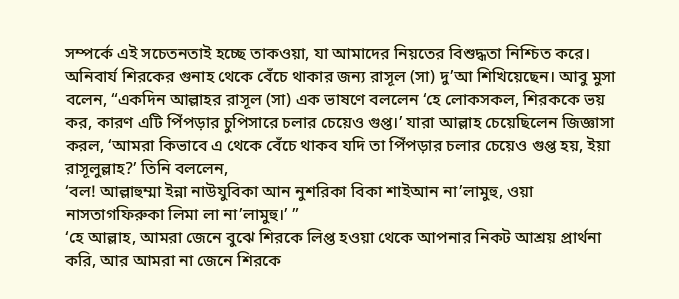সম্পর্কে এই সচেতনতাই হচ্ছে তাকওয়া, যা আমাদের নিয়তের বিশুদ্ধতা নিশ্চিত করে। অনিবার্য শিরকের গুনাহ থেকে বেঁচে থাকার জন্য রাসূল (সা) দু’আ শিখিয়েছেন। আবু মুসা বলেন, “একদিন আল্লাহর রাসূল (সা) এক ভাষণে বললেন ‘হে লোকসকল, শিরককে ভয় কর, কারণ এটি পিঁপড়ার চুপিসারে চলার চেয়েও গুপ্ত।’ যারা আল্লাহ চেয়েছিলেন জিজ্ঞাসা করল, ‘আমরা কিভাবে এ থেকে বেঁচে থাকব যদি তা পিঁপড়ার চলার চেয়েও গুপ্ত হয়, ইয়া রাসূলুল্লাহ?’ তিনি বললেন,
‘বল! আল্লাহুম্মা ইন্না নাউযুবিকা আন নুশরিকা বিকা শাইআন না’লামুহু, ওয়া নাসতাগফিরুকা লিমা লা না’লামুহু।’ ”
‘হে আল্লাহ, আমরা জেনে বুঝে শিরকে লিপ্ত হওয়া থেকে আপনার নিকট আশ্রয় প্রার্থনা করি, আর আমরা না জেনে শিরকে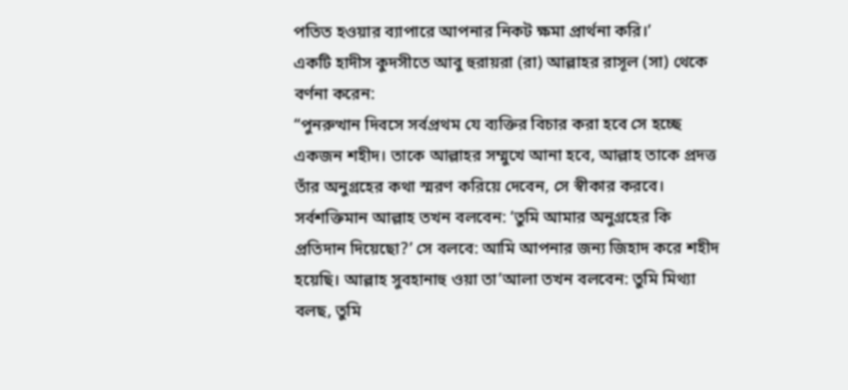পতিত হওয়ার ব্যাপারে আপনার নিকট ক্ষমা প্রার্থনা করি।’
একটি হাদীস কুদসীতে আবু হুরায়রা (রা) আল্লাহর রাসূল (সা) থেকে বর্ণনা করেন:
“পুনরুত্থান দিবসে সর্বপ্রথম যে ব্যক্তির বিচার করা হবে সে হচ্ছে একজন শহীদ। তাকে আল্লাহর সম্মুখে আনা হবে, আল্লাহ তাকে প্রদত্ত তাঁর অনুগ্রহের কথা স্মরণ করিয়ে দেবেন, সে স্বীকার করবে। সর্বশক্তিমান আল্লাহ তখন বলবেন: ‘তুমি আমার অনুগ্রহের কি প্রতিদান দিয়েছো?’ সে বলবে: আমি আপনার জন্য জিহাদ করে শহীদ হয়েছি। আল্লাহ সুবহানাহু ওয়া তা’আলা তখন বলবেন: তুমি মিথ্যা বলছ, তুমি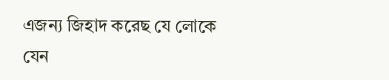এজন্য জিহাদ করেছ যে লোকে যেন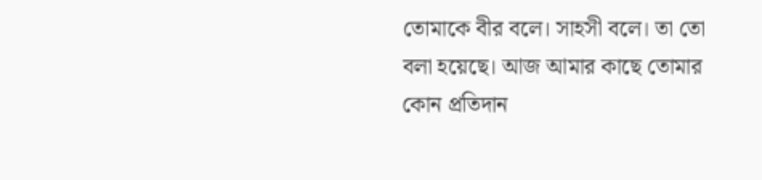তোমাকে বীর বলে। সাহসী বলে। তা তো বলা হয়েছে। আজ আমার কাছে তোমার কোন প্রতিদান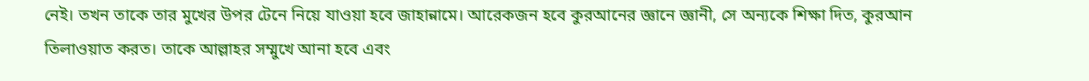নেই। তখন তাকে তার মুখের উপর টেনে নিয়ে যাওয়া হবে জাহান্নামে। আরেকজন হবে কুরআনের জ্ঞানে জ্ঞানী, সে অন্যকে শিক্ষা দিত, কুরআন তিলাওয়াত করত। তাকে আল্লাহর সম্মুখে আনা হবে এবং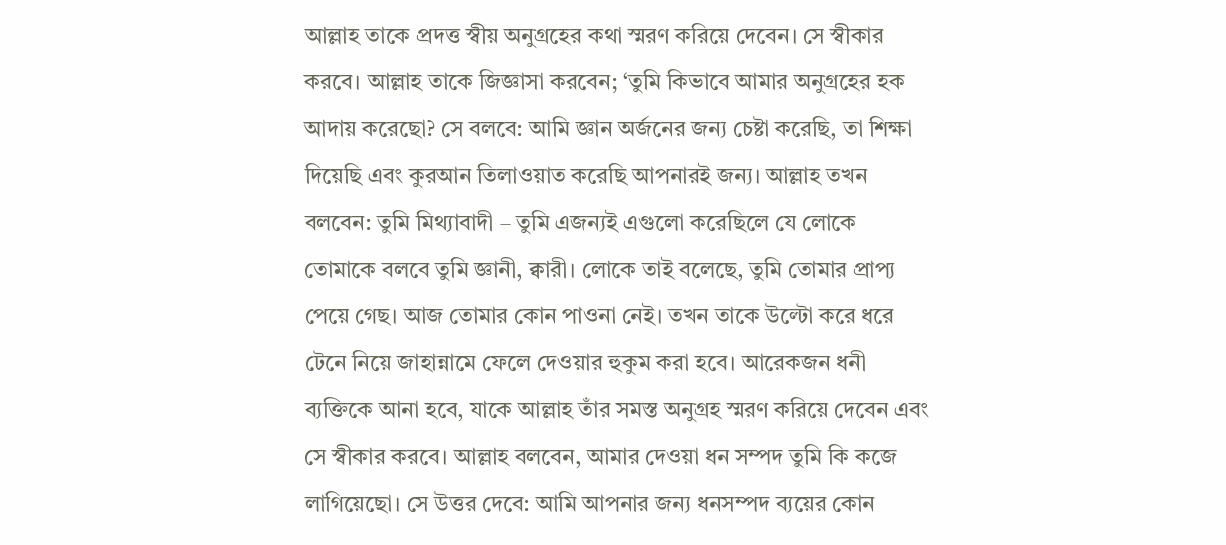আল্লাহ তাকে প্রদত্ত স্বীয় অনুগ্রহের কথা স্মরণ করিয়ে দেবেন। সে স্বীকার করবে। আল্লাহ তাকে জিজ্ঞাসা করবেন; ‘তুমি কিভাবে আমার অনুগ্রহের হক আদায় করেছো? সে বলবে: আমি জ্ঞান অর্জনের জন্য চেষ্টা করেছি, তা শিক্ষা দিয়েছি এবং কুরআন তিলাওয়াত করেছি আপনারই জন্য। আল্লাহ তখন বলবেন: তুমি মিথ্যাবাদী – তুমি এজন্যই এগুলো করেছিলে যে লোকে তোমাকে বলবে তুমি জ্ঞানী, ক্বারী। লোকে তাই বলেছে, তুমি তোমার প্রাপ্য পেয়ে গেছ। আজ তোমার কোন পাওনা নেই। তখন তাকে উল্টো করে ধরে টেনে নিয়ে জাহান্নামে ফেলে দেওয়ার হুকুম করা হবে। আরেকজন ধনী ব্যক্তিকে আনা হবে, যাকে আল্লাহ তাঁর সমস্ত অনুগ্রহ স্মরণ করিয়ে দেবেন এবং সে স্বীকার করবে। আল্লাহ বলবেন, আমার দেওয়া ধন সম্পদ তুমি কি কজে লাগিয়েছো। সে উত্তর দেবে: আমি আপনার জন্য ধনসম্পদ ব্যয়ের কোন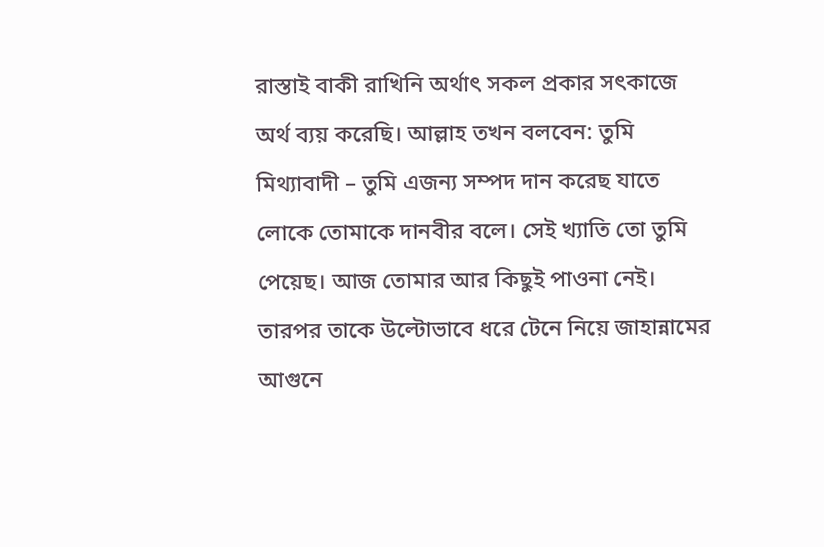রাস্তাই বাকী রাখিনি অর্থাৎ সকল প্রকার সৎকাজে অর্থ ব্যয় করেছি। আল্লাহ তখন বলবেন: তুমি মিথ্যাবাদী – তুমি এজন্য সম্পদ দান করেছ যাতে লোকে তোমাকে দানবীর বলে। সেই খ্যাতি তো তুমি পেয়েছ। আজ তোমার আর কিছুই পাওনা নেই। তারপর তাকে উল্টোভাবে ধরে টেনে নিয়ে জাহান্নামের আগুনে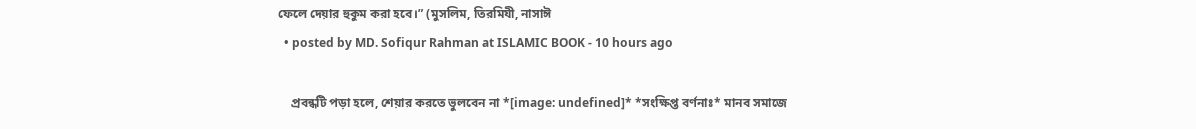ফেলে দেয়ার হুকুম করা হবে।” (মুসলিম, তিরমিযী, নাসাঈ
  • posted by MD. Sofiqur Rahman at ISLAMIC BOOK - 10 hours ago

    প্রবন্ধটি পড়া হলে, শেয়ার করতে ভুলবেন না *[image: undefined]* *সংক্ষিপ্ত বর্ণনাঃ* মানব সমাজে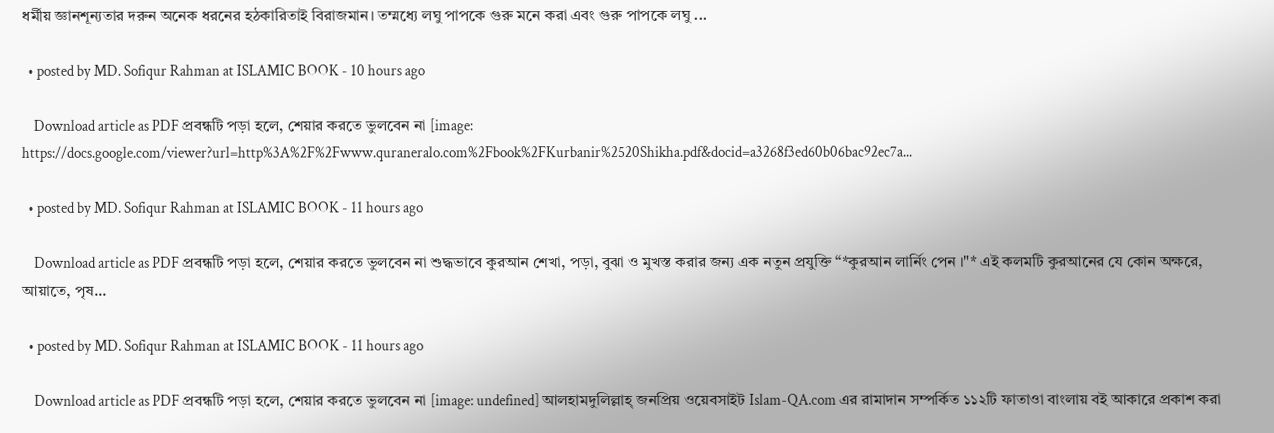ধর্মীয় জ্ঞানশূন্যতার দরুন অনেক ধরনের হঠকারিতাই বিরাজমান। তম্মধ্যে লঘু পাপকে গুরু মনে করা এবং গুরু পাপকে লঘু ...

  • posted by MD. Sofiqur Rahman at ISLAMIC BOOK - 10 hours ago

    Download article as PDF প্রবন্ধটি পড়া হলে, শেয়ার করতে ভুলবেন না [image: https://docs.google.com/viewer?url=http%3A%2F%2Fwww.quraneralo.com%2Fbook%2FKurbanir%2520Shikha.pdf&docid=a3268f3ed60b06bac92ec7a...

  • posted by MD. Sofiqur Rahman at ISLAMIC BOOK - 11 hours ago

    Download article as PDF প্রবন্ধটি পড়া হলে, শেয়ার করতে ভুলবেন না শুদ্ধভাবে কুরআন শেখা, পড়া, বুঝা ও মুখস্ত করার জন্য এক নতুন প্রযুক্তি “*কুরআন লার্নিং পেন ।"* এই কলমটি কুরআনের যে কোন অক্ষরে, আয়াতে, পৃষ...

  • posted by MD. Sofiqur Rahman at ISLAMIC BOOK - 11 hours ago

    Download article as PDF প্রবন্ধটি পড়া হলে, শেয়ার করতে ভুলবেন না [image: undefined] আলহামদুলিল্লাহ্‌ জনপ্রিয় ওয়েবসাইট Islam-QA.com এর রামাদান সম্পর্কিত ১১২টি ফাতাওা বাংলায় বই আকারে প্রকাশ করা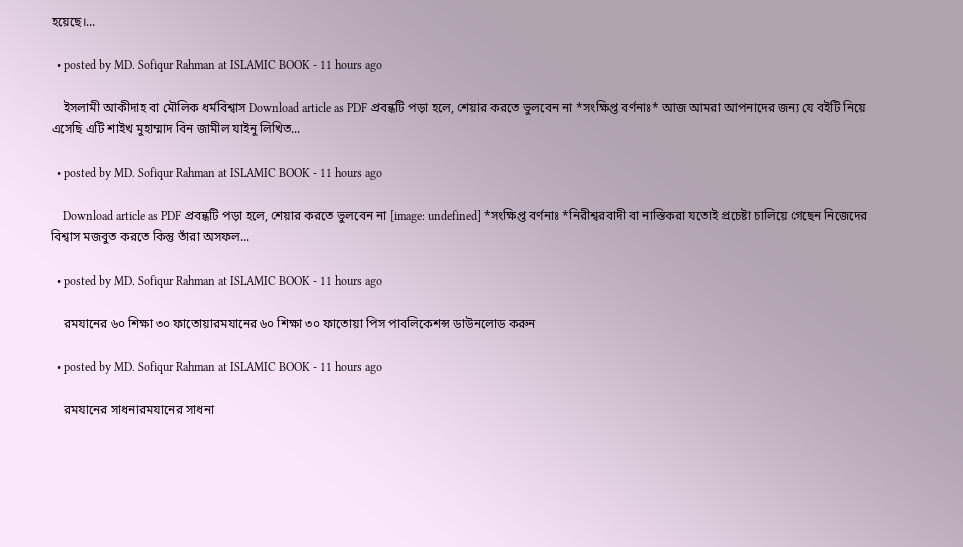হয়েছে।...

  • posted by MD. Sofiqur Rahman at ISLAMIC BOOK - 11 hours ago

    ইসলামী আকীদাহ বা মৌলিক ধর্মবিশ্বাস Download article as PDF প্রবন্ধটি পড়া হলে, শেয়ার করতে ভুলবেন না *সংক্ষিপ্ত বর্ণনাঃ* আজ আমরা আপনাদের জন্য যে বইটি নিয়ে এসেছি এটি শাইখ মুহাম্মাদ বিন জামীল যাইনু লিখিত...

  • posted by MD. Sofiqur Rahman at ISLAMIC BOOK - 11 hours ago

    Download article as PDF প্রবন্ধটি পড়া হলে, শেয়ার করতে ভুলবেন না [image: undefined] *সংক্ষিপ্ত বর্ণনাঃ *নিরীশ্বরবাদী বা নাস্তিকরা যতোই প্রচেষ্টা চালিয়ে গেছেন নিজেদের বিশ্বাস মজবুত করতে কিন্তু তাঁরা অসফল...

  • posted by MD. Sofiqur Rahman at ISLAMIC BOOK - 11 hours ago

    রমযানের ৬০ শিক্ষা ৩০ ফাতোয়ারমযানের ৬০ শিক্ষা ৩০ ফাতোয়া পিস পাবলিকেশন্স ডাউনলোড করুন

  • posted by MD. Sofiqur Rahman at ISLAMIC BOOK - 11 hours ago

    রমযানের সাধনারমযানের সাধনা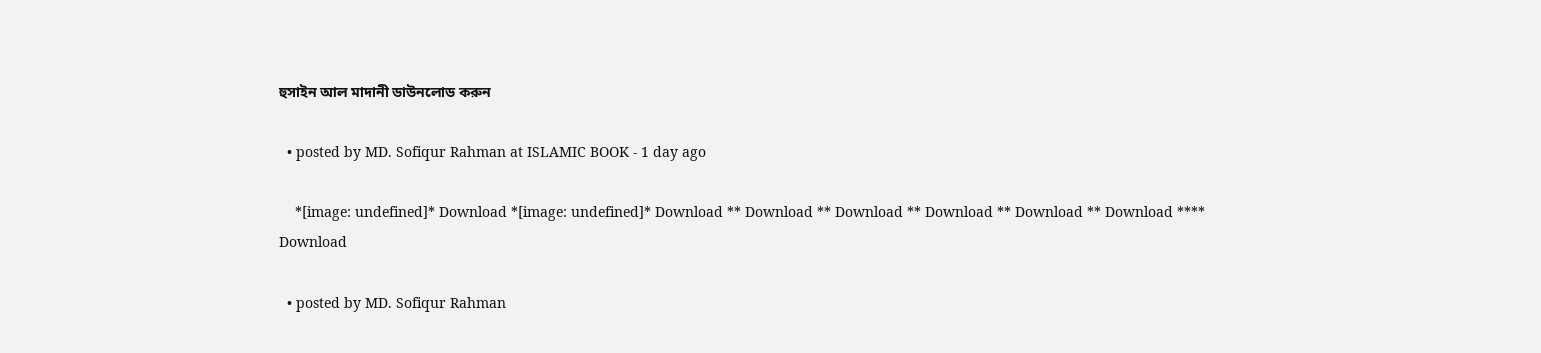হুসাইন আল মাদানী ডাউনলোড করুন

  • posted by MD. Sofiqur Rahman at ISLAMIC BOOK - 1 day ago

    *[image: undefined]* Download *[image: undefined]* Download ** Download ** Download ** Download ** Download ** Download **** Download

  • posted by MD. Sofiqur Rahman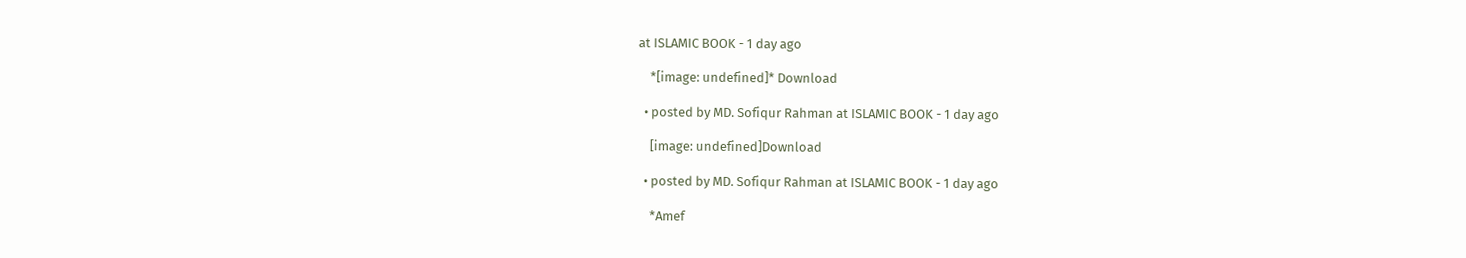at ISLAMIC BOOK - 1 day ago

    *[image: undefined]* Download

  • posted by MD. Sofiqur Rahman at ISLAMIC BOOK - 1 day ago

    [image: undefined]Download

  • posted by MD. Sofiqur Rahman at ISLAMIC BOOK - 1 day ago

    *Amef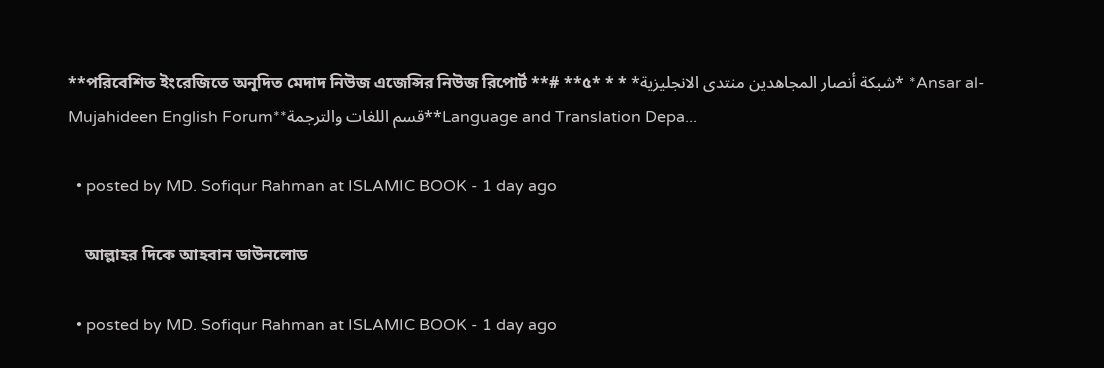**পরিবেশিত ইংরেজিতে অনূদিত মেদাদ নিউজ এজেন্সির নিউজ রিপোর্ট **# **৫* * * *شبكة أنصار المجاهدين منتدى الانجليزية* *Ansar al-Mujahideen English Forum**قسم اللغات والترجمة**Language and Translation Depa...

  • posted by MD. Sofiqur Rahman at ISLAMIC BOOK - 1 day ago

    আল্লাহর দিকে আহবান ডাউনলোড

  • posted by MD. Sofiqur Rahman at ISLAMIC BOOK - 1 day ago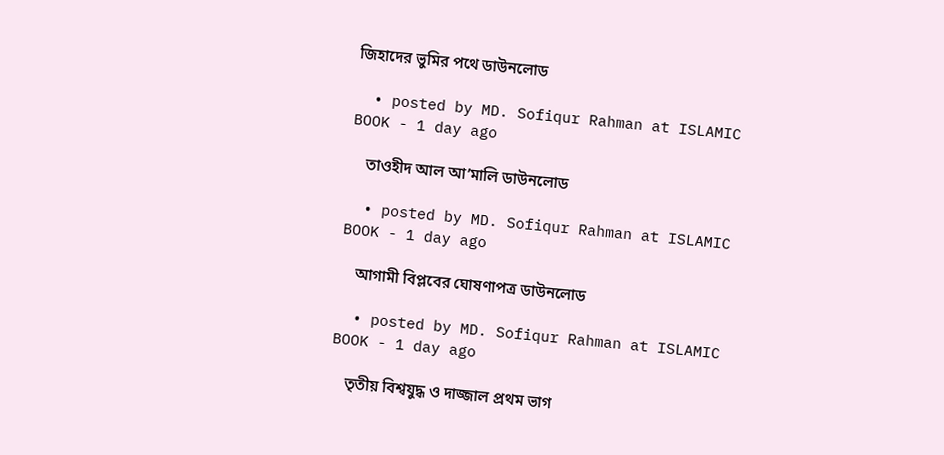জিহাদের ভুমির পথে ডাউনলোড

  • posted by MD. Sofiqur Rahman at ISLAMIC BOOK - 1 day ago

    তাওহীদ আল আ’মালি ডাউনলোড

  • posted by MD. Sofiqur Rahman at ISLAMIC BOOK - 1 day ago

    আগামী বিপ্লবের ঘোষণাপত্র ডাউনলোড

  • posted by MD. Sofiqur Rahman at ISLAMIC BOOK - 1 day ago

    তৃতীয় বিশ্বযুদ্ধ ও দাজ্জাল প্রথম ভাগ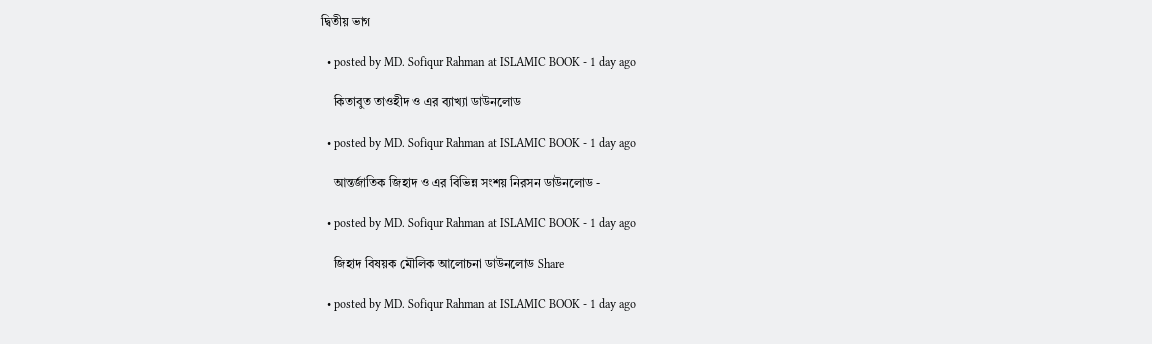দ্বিতীয় ভাগ

  • posted by MD. Sofiqur Rahman at ISLAMIC BOOK - 1 day ago

    কিতাবুত তাওহীদ ও এর ব্যাখ্যা ডাউনলোড

  • posted by MD. Sofiqur Rahman at ISLAMIC BOOK - 1 day ago

    আন্তর্জাতিক জিহাদ ও এর বিভিন্ন সংশয় নিরসন ডাউনলোড -

  • posted by MD. Sofiqur Rahman at ISLAMIC BOOK - 1 day ago

    জিহাদ বিষয়ক মৌলিক আলোচনা ডাউনলোড Share

  • posted by MD. Sofiqur Rahman at ISLAMIC BOOK - 1 day ago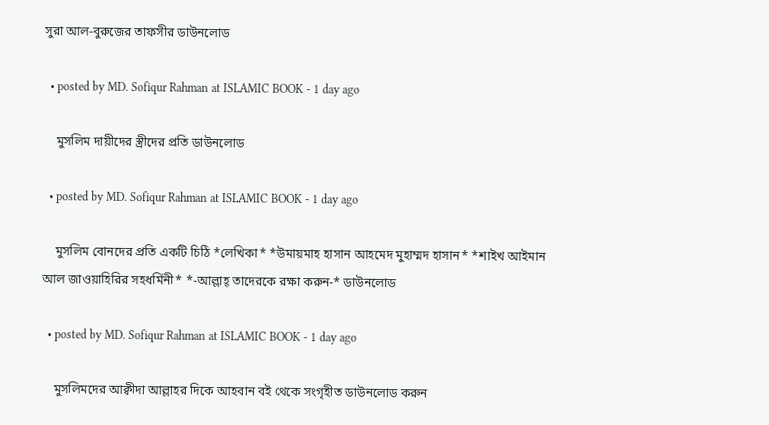সুরা আল-বুরুজের তাফসীর ডাউনলোড

  • posted by MD. Sofiqur Rahman at ISLAMIC BOOK - 1 day ago

    মুসলিম দায়ীদের স্ত্রীদের প্রতি ডাউনলোড

  • posted by MD. Sofiqur Rahman at ISLAMIC BOOK - 1 day ago

    মুসলিম বোনদের প্রতি একটি চিঠি *লেখিকা* *উমায়মাহ হাসান আহমেদ মুহাম্মদ হাসান* *শাইখ আইমান আল জাওয়াহিরির সহধর্মিনী* *-আল্লাহ্‌ তাদেরকে রক্ষা করুন-* ডাউনলোড

  • posted by MD. Sofiqur Rahman at ISLAMIC BOOK - 1 day ago

    মুসলিমদের আক্বীদা আল্লাহর দিকে আহবান বই থেকে সংগৃহীত ডাউনলোড করুন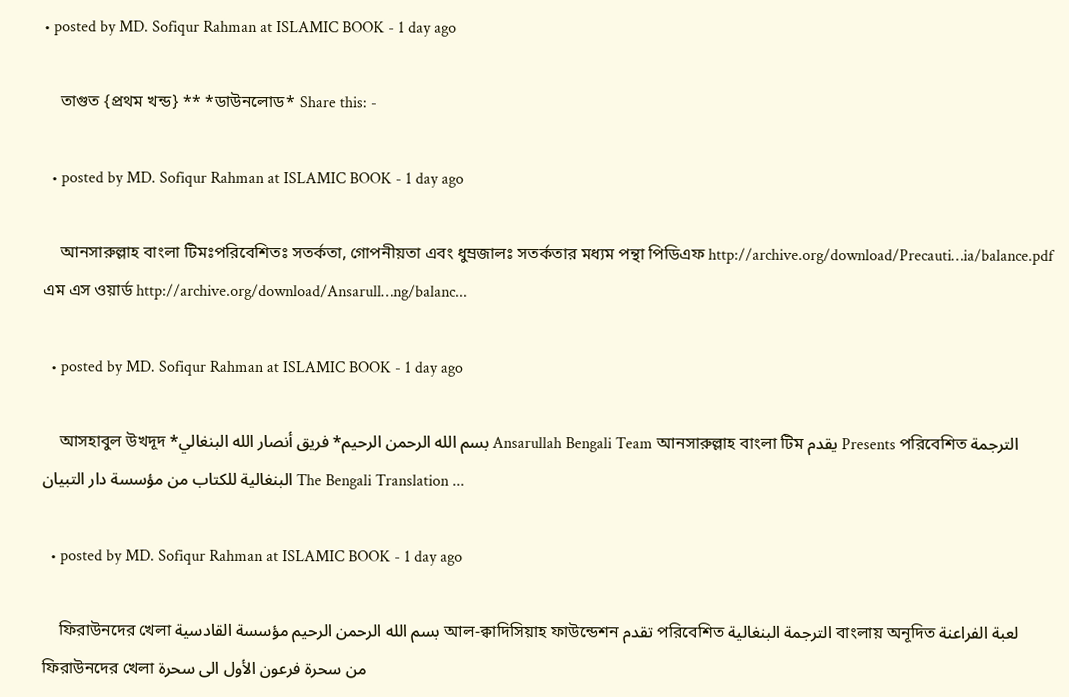• posted by MD. Sofiqur Rahman at ISLAMIC BOOK - 1 day ago

    তাগুত {প্রথম খন্ড} ** *ডাউনলোড* Share this: -

  • posted by MD. Sofiqur Rahman at ISLAMIC BOOK - 1 day ago

    আনসারুল্লাহ বাংলা টিমঃপরিবেশিতঃ সতর্কতা, গোপনীয়তা এবং ধুম্রজালঃ সতর্কতার মধ্যম পন্থা পিডিএফ http://archive.org/download/Precauti…ia/balance.pdf এম এস ওয়ার্ড http://archive.org/download/Ansarull…ng/balanc...

  • posted by MD. Sofiqur Rahman at ISLAMIC BOOK - 1 day ago

    আসহাবুল উখদূদ *بسم الله الرحمن الرحيم* فريق أنصار الله البنغالي Ansarullah Bengali Team আনসারুল্লাহ বাংলা টিম يقدم Presents পরিবেশিত الترجمة البنغالية للكتاب من مؤسسة دار التبيان The Bengali Translation ...

  • posted by MD. Sofiqur Rahman at ISLAMIC BOOK - 1 day ago

    ফিরাউনদের খেলা بسم الله الرحمن الرحيم مؤسسة القادسية আল-ক্বাদিসিয়াহ ফাউন্ডেশন تقدم পরিবেশিত الترجمة البنغالية বাংলায় অনূদিত لعبة الفراعنة ফিরাউনদের খেলা من سحرة فرعون الأول الى سحرة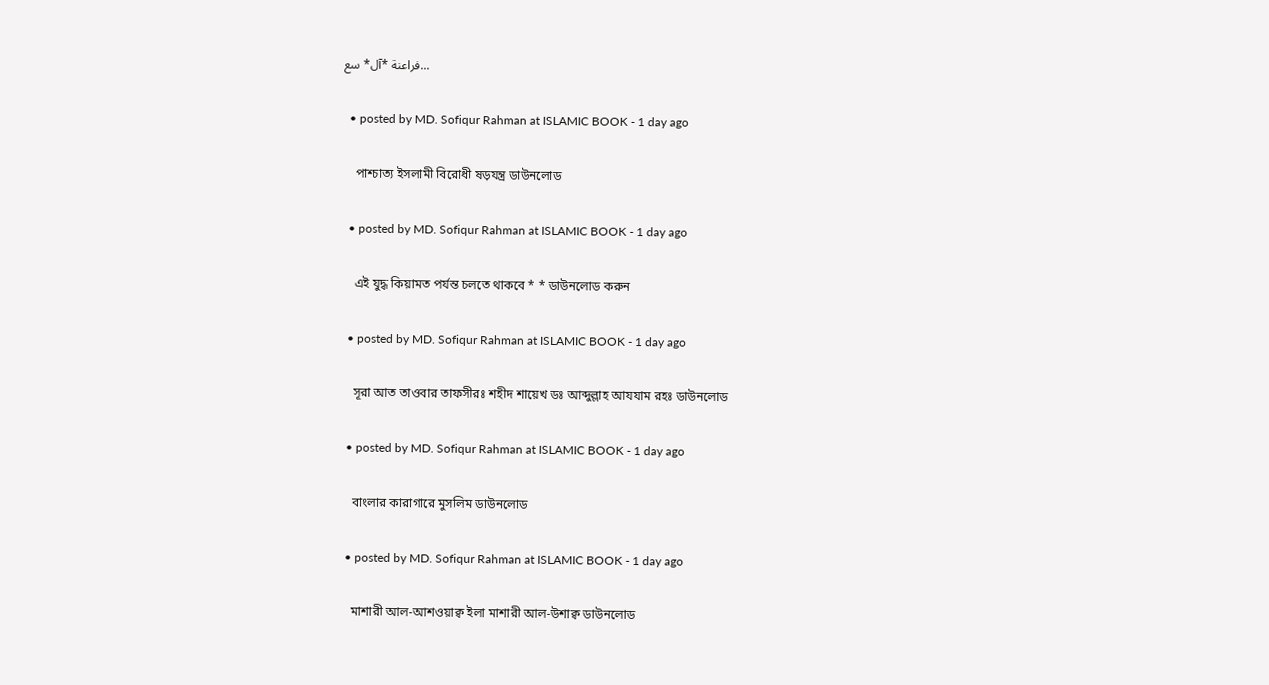فراعنة *آل* سع...

  • posted by MD. Sofiqur Rahman at ISLAMIC BOOK - 1 day ago

    পাশ্চাত্য ইসলামী বিরোধী ষড়যন্ত্র ডাউনলোড

  • posted by MD. Sofiqur Rahman at ISLAMIC BOOK - 1 day ago

    এই যুদ্ধ কিয়ামত পর্যন্ত চলতে থাকবে * * ডাউনলোড করুন

  • posted by MD. Sofiqur Rahman at ISLAMIC BOOK - 1 day ago

    সূরা আত তাওবার তাফসীরঃ শহীদ শায়েখ ডঃ আব্দুল্লাহ আযযাম রহঃ ডাউনলোড

  • posted by MD. Sofiqur Rahman at ISLAMIC BOOK - 1 day ago

    বাংলার কারাগারে মুসলিম ডাউনলোড

  • posted by MD. Sofiqur Rahman at ISLAMIC BOOK - 1 day ago

    মাশারী আল-আশওয়াক্ব ইলা মাশারী আল-উশাক্ব ডাউনলোড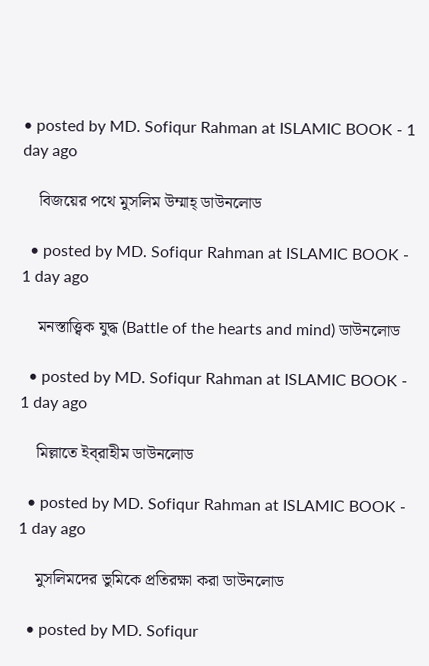• posted by MD. Sofiqur Rahman at ISLAMIC BOOK - 1 day ago

    বিজয়ের পথে মুসলিম উম্মাহ্‌ ডাউনলোড

  • posted by MD. Sofiqur Rahman at ISLAMIC BOOK - 1 day ago

    মনস্তাত্ত্বিক যুদ্ধ (Battle of the hearts and mind) ডাউনলোড

  • posted by MD. Sofiqur Rahman at ISLAMIC BOOK - 1 day ago

    মিল্লাতে ইব্‌রাহীম ডাউনলোড

  • posted by MD. Sofiqur Rahman at ISLAMIC BOOK - 1 day ago

    মুসলিমদের ভুমিকে প্রতিরক্ষা করা ডাউনলোড

  • posted by MD. Sofiqur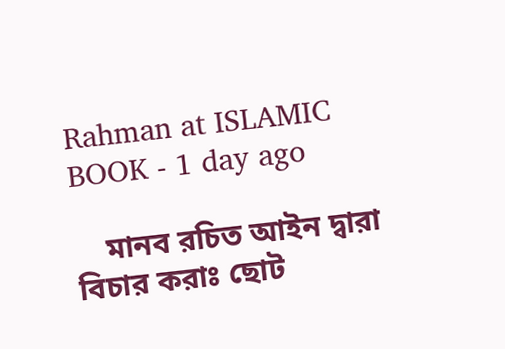Rahman at ISLAMIC BOOK - 1 day ago

    মানব রচিত আইন দ্বারা বিচার করাঃ ছোট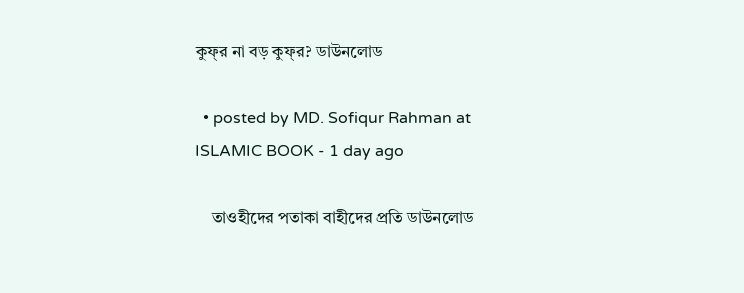কুফ্‌র না বড় কুফ্‌র? ডাউনলোড

  • posted by MD. Sofiqur Rahman at ISLAMIC BOOK - 1 day ago

    তাওহীদের পতাকা বাহীদের প্রতি ডাউনলোড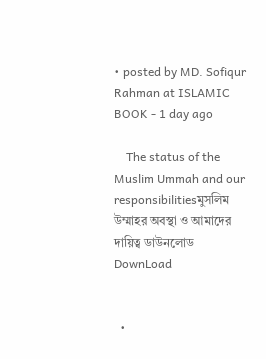• posted by MD. Sofiqur Rahman at ISLAMIC BOOK - 1 day ago

    The status of the Muslim Ummah and our responsibilitiesমুসলিম উম্মাহর অবস্থা ও আমাদের দায়িত্ব ডাউনলোড DownLoad


  •